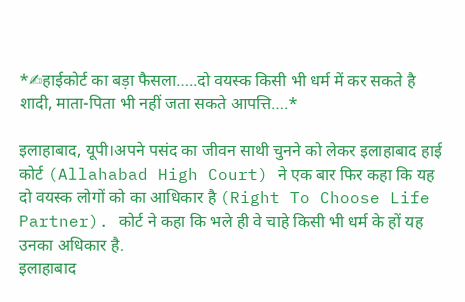*✍हाईकोर्ट का बड़ा फैसला…..दो वयस्क किसी भी धर्म में कर सकते है शादी, माता-पिता भी नहीं जता सकते आपत्ति….*

इलाहाबाद, यूपी।अपने पसंद का जीवन साथी चुनने को लेकर इलाहाबाद हाई कोर्ट (Allahabad High Court) ने एक बार फिर कहा कि यह दो वयस्क लोगों को का आधिकार है (Right To Choose Life Partner). कोर्ट ने कहा कि भले ही वे चाहे किसी भी धर्म के हों यह उनका अधिकार है.
इलाहाबाद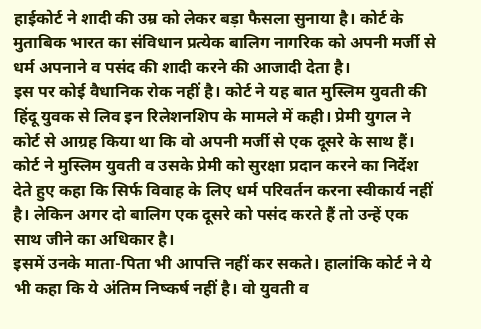हाईकोर्ट ने शादी की उम्र को लेकर बड़ा फैसला सुनाया है। कोर्ट के मुताबिक भारत का संविधान प्रत्येक बालिग नागरिक को अपनी मर्जी से धर्म अपनाने व पसंद की शादी करने की आजादी देता है।
इस पर कोई वैधानिक रोक नहीं है। कोर्ट ने यह बात मुस्लिम युवती की हिंदू युवक से लिव इन रिलेशनशिप के मामले में कही। प्रेमी युगल ने कोर्ट से आग्रह किया था कि वो अपनी मर्जी से एक दूसरे के साथ हैं।
कोर्ट ने मुस्लिम युवती व उसके प्रेमी को सुरक्षा प्रदान करने का निर्देश देते हुए कहा कि सिर्फ विवाह के लिए धर्म परिवर्तन करना स्वीकार्य नहीं है। लेकिन अगर दो बालिग एक दूसरे को पसंद करते हैं तो उन्हें एक साथ जीने का अधिकार है।
इसमें उनके माता-पिता भी आपत्ति नहीं कर सकते। हालांकि कोर्ट ने ये भी कहा कि ये अंतिम निष्कर्ष नहीं है। वो युवती व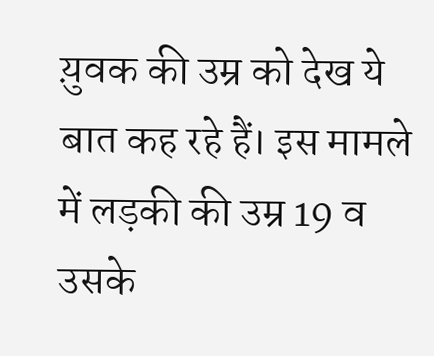य़ुवक की उम्र को देख ये बात कह रहे हैं। इस मामले में लड़की की उम्र 19 व उसके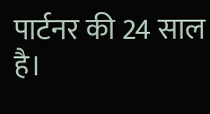पार्टनर की 24 साल है।